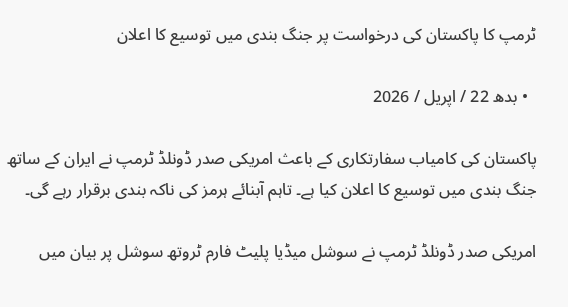ٹرمپ کا پاکستان کی درخواست پر جنگ بندی میں توسیع کا اعلان

  • بدھ 22 / اپریل / 2026

پاکستان کی کامیاب سفارتکاری کے باعث امریکی صدر ڈونلڈ ٹرمپ نے ایران کے ساتھ جنگ بندی میں توسیع کا اعلان کیا ہے۔ تاہم آبنائے ہرمز کی ناکہ بندی برقرار رہے گی۔

امریکی صدر ڈونلڈ ٹرمپ نے سوشل میڈیا پلیٹ فارم ٹروتھ سوشل پر بیان میں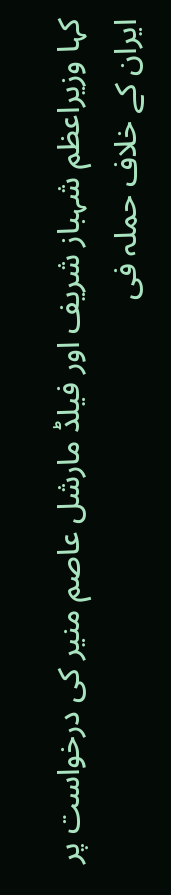کہا وزیراعظم شہباز شریف اور فیلڈ مارشل عاصم منیر کی درخواست پر ایران کے خلاف حملہ فی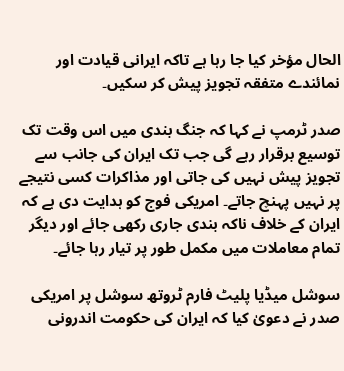الحال مؤخر کیا جا رہا ہے تاکہ ایرانی قیادت اور نمائندے متفقہ تجویز پیش کر سکیں۔

صدر ٹرمپ نے کہا کہ جنگ بندی میں اس وقت تک توسیع برقرار رہے گی جب تک ایران کی جانب سے تجویز پیش نہیں کی جاتی اور مذاکرات کسی نتیجے پر نہیں پہنچ جاتے۔ امریکی فوج کو ہدایت دی ہے کہ ایران کے خلاف ناکہ بندی جاری رکھی جائے اور دیگر تمام معاملات میں مکمل طور پر تیار رہا جائے۔

سوشل میڈیا پلیٹ فارم ٹروتھ سوشل پر امریکی صدر نے دعویٰ کیا کہ ایران کی حکومت اندرونی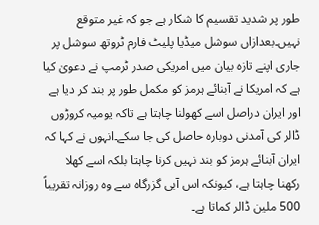طور پر شدید تقسیم کا شکار ہے جو کہ غیر متوقع نہیں۔بعدازاں سوشل میڈیا پلیٹ فارم ٹروتھ سوشل پر جاری اپنے تازہ بیان میں امریکی صدر ٹرمپ نے دعویٰ کیا ہے کہ امریکا نے آبنائے ہرمز کو مکمل طور پر بند کر دیا ہے اور ایران دراصل اسے کھولنا چاہتا ہے تاکہ یومیہ کروڑوں ڈالر کی آمدنی دوبارہ حاصل کی جا سکے۔انہوں نے کہا کہ ایران آبنائے ہرمز کو بند نہیں کرنا چاہتا بلکہ اسے کھلا رکھنا چاہتا ہے، کیونکہ اس آبی گزرگاہ سے وہ روزانہ تقریباً 500 ملین ڈالر کماتا ہے۔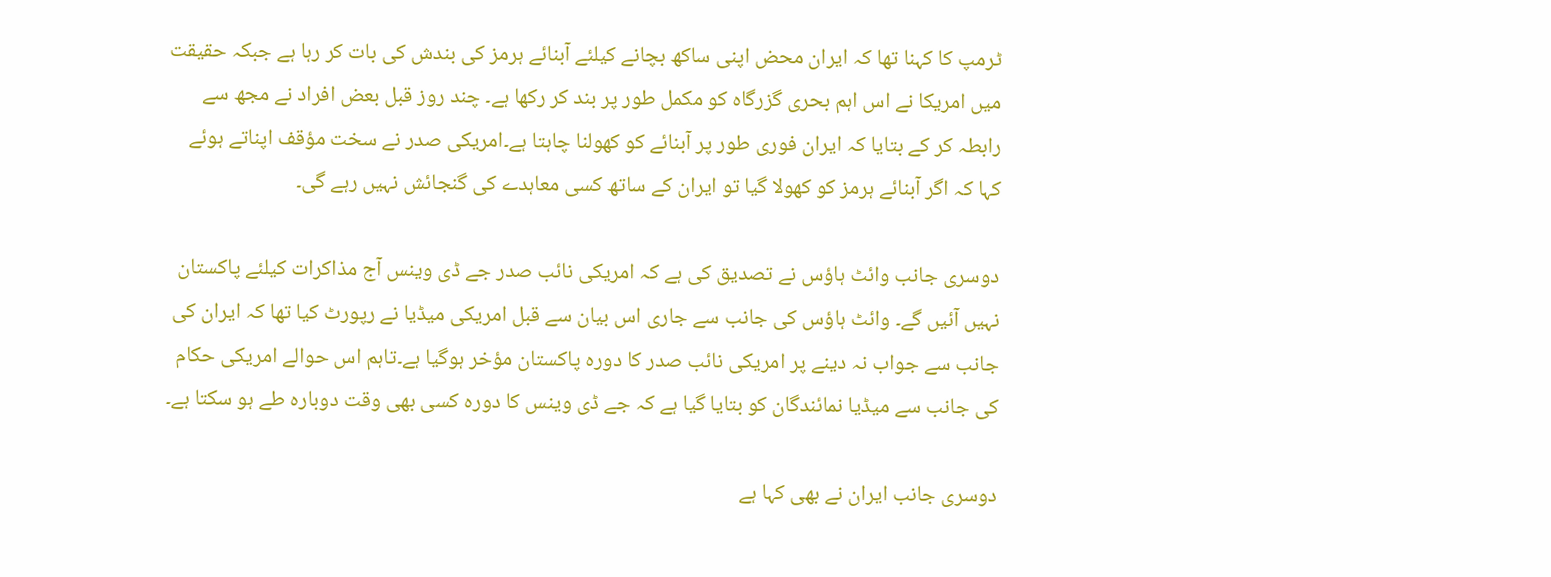ٹرمپ کا کہنا تھا کہ ایران محض اپنی ساکھ بچانے کیلئے آبنائے ہرمز کی بندش کی بات کر رہا ہے جبکہ حقیقت میں امریکا نے اس اہم بحری گزرگاہ کو مکمل طور پر بند کر رکھا ہے۔ چند روز قبل بعض افراد نے مجھ سے رابطہ کر کے بتایا کہ ایران فوری طور پر آبنائے کو کھولنا چاہتا ہے۔امریکی صدر نے سخت مؤقف اپناتے ہوئے کہا کہ اگر آبنائے ہرمز کو کھولا گیا تو ایران کے ساتھ کسی معاہدے کی گنجائش نہیں رہے گی۔

دوسری جانب وائٹ ہاؤس نے تصدیق کی ہے کہ امریکی نائب صدر جے ڈی وینس آج مذاکرات کیلئے پاکستان نہیں آئیں گے۔ وائٹ ہاؤس کی جانب سے جاری اس بیان سے قبل امریکی میڈیا نے رپورٹ کیا تھا کہ ایران کی جانب سے جواب نہ دینے پر امریکی نائب صدر کا دورہ پاکستان مؤخر ہوگیا ہے۔تاہم اس حوالے امریکی حکام کی جانب سے میڈیا نمائندگان کو بتایا گیا ہے کہ جے ڈی وینس کا دورہ کسی بھی وقت دوبارہ طے ہو سکتا ہے۔

دوسری جانب ایران نے بھی کہا ہے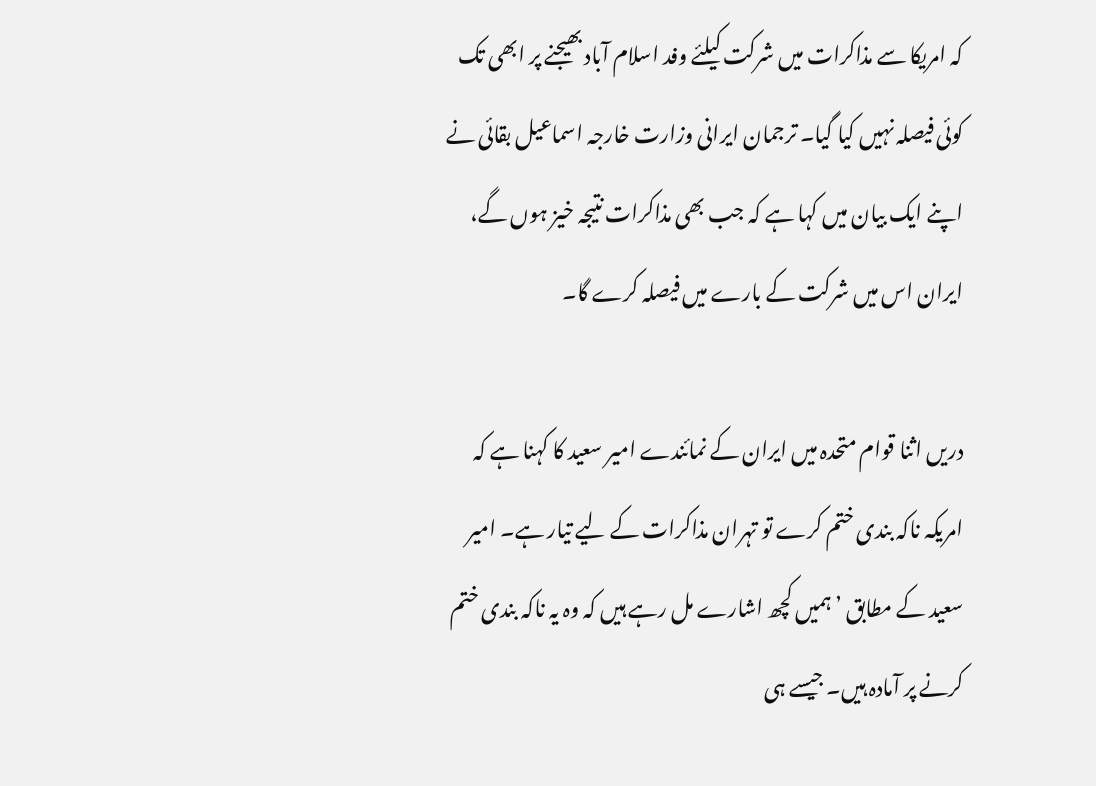کہ امریکا سے مذاکرات میں شرکت کیلئے وفد اسلام آباد بھیجنے پر ابھی تک کوئی فیصلہ نہیں کیا گیا۔ ترجمان ایرانی وزارت خارجہ اسماعیل بقائی نے اپنے ایک بیان میں کہا ہے کہ جب بھی مذاکرات نتیجہ خیز ہوں گے، ایران اس میں شرکت کے بارے میں فیصلہ کرے گا۔

دریں اثنا قوام متحدہ میں ایران کے نمائندے امیر سعید کا کہنا ہے کہ امریکہ ناکہ بندی ختم کرے تو تہران مذاکرات کے لیے تیار ہے۔ امیر سعید کے مطابق ’ہمیں کچھ اشارے مل رہے ہیں کہ وہ یہ ناکہ بندی ختم کرنے پر آمادہ ہیں۔ جیسے ہی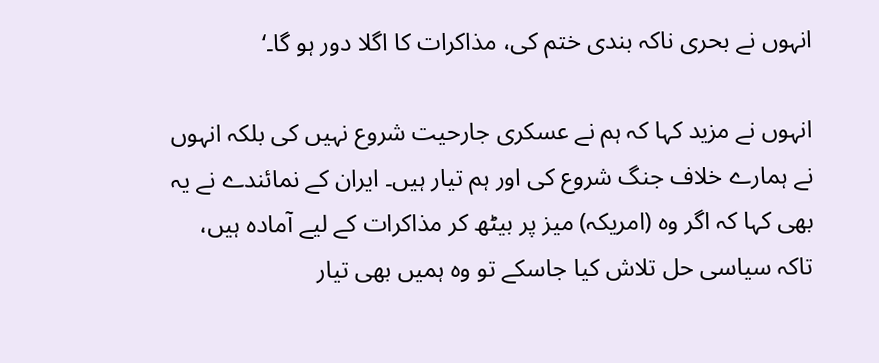انہوں نے بحری ناکہ بندی ختم کی، مذاکرات کا اگلا دور ہو گا۔‘

انہوں نے مزید کہا کہ ہم نے عسکری جارحیت شروع نہیں کی بلکہ انہوں نے ہمارے خلاف جنگ شروع کی اور ہم تیار ہیں۔ ایران کے نمائندے نے یہ بھی کہا کہ اگر وہ (امریکہ) میز پر بیٹھ کر مذاکرات کے لیے آمادہ ہیں، تاکہ سیاسی حل تلاش کیا جاسکے تو وہ ہمیں بھی تیار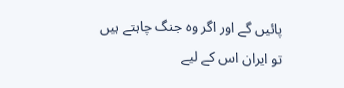پائیں گے اور اگر وہ جنگ چاہتے ہیں تو ایران اس کے لیے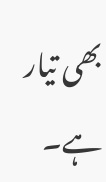بھی تیار ہے۔